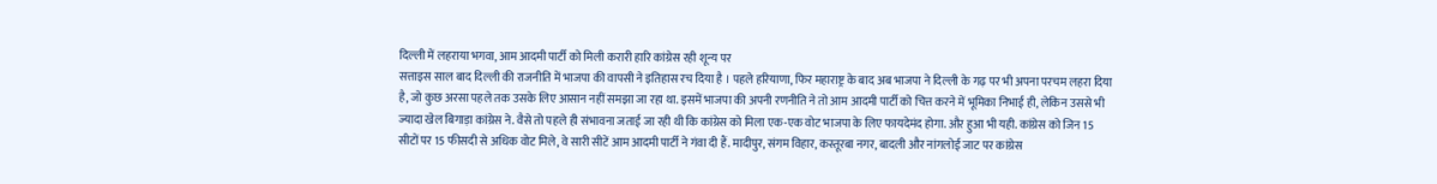दिल्ली में लहराया भगवा, आम आदमी पार्टी को मिली करारी हारि कांग्रेस रही शून्य पर
सत्ताइस साल बाद दिल्ली की राजनीति में भाजपा की वापसी ने इतिहास रच दिया है । पहले हरियाणा, फिर महाराष्ट्र के बाद अब भाजपा ने दिल्ली के गढ़ पर भी अपना परचम लहरा दिया है, जो कुछ अरसा पहले तक उसके लिए आसान नहीं समझा जा रहा था. इसमें भाजपा की अपनी रणनीति ने तो आम आदमी पार्टी को चित्त करने में भूमिका निभाई ही, लेकिन उससे भी ज्यादा खेल बिगाड़ा कांग्रेस ने. वैसे तो पहले ही संभावना जताई जा रही थी कि कांग्रेस को मिला एक-एक वोट भाजपा के लिए फायदेमंद होगा. और हुआ भी यही. कांग्रेस को जिन 15 सीटों पर 15 फीसदी से अधिक वोट मिले, वे सारी सीटें आम आदमी पार्टी ने गंवा दी हैं. मादीपुर, संगम विहार, कस्तूरबा नगर, बादली और नांगलोई जाट पर कांग्रेस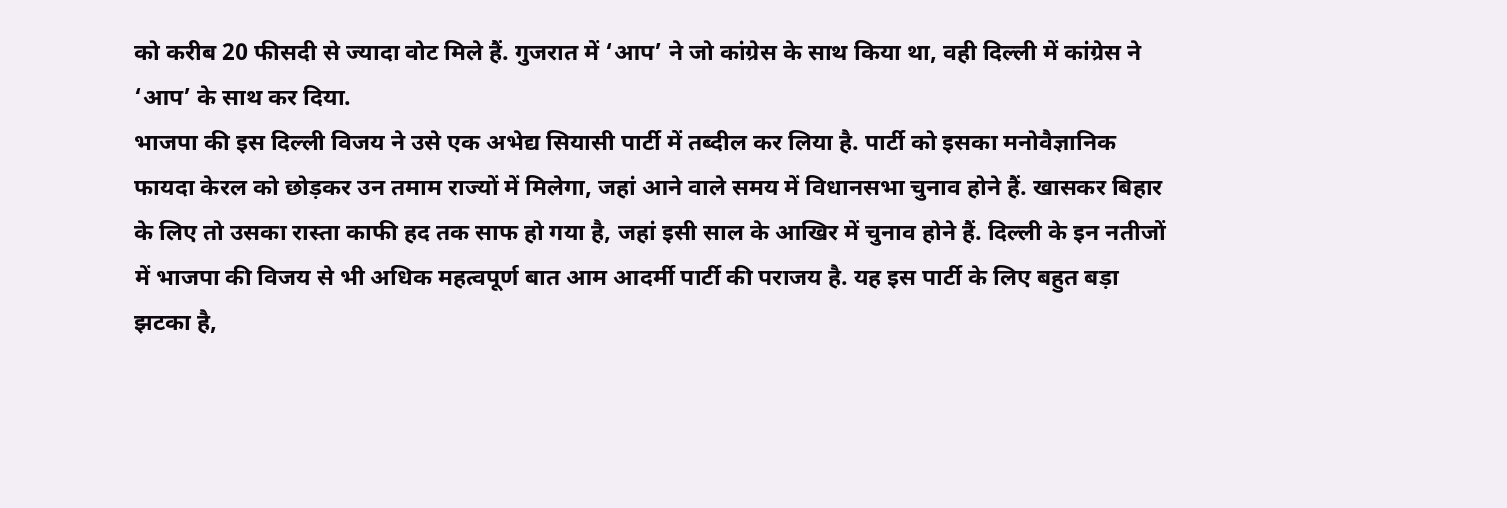को करीब 20 फीसदी से ज्यादा वोट मिले हैं. गुजरात में ‘आप’ ने जो कांग्रेस के साथ किया था, वही दिल्ली में कांग्रेस ने ‘आप’ के साथ कर दिया.
भाजपा की इस दिल्ली विजय ने उसे एक अभेद्य सियासी पार्टी में तब्दील कर लिया है. पार्टी को इसका मनोवैज्ञानिक फायदा केरल को छोड़कर उन तमाम राज्यों में मिलेगा, जहां आने वाले समय में विधानसभा चुनाव होने हैं. खासकर बिहार के लिए तो उसका रास्ता काफी हद तक साफ हो गया है, जहां इसी साल के आखिर में चुनाव होने हैं. दिल्ली के इन नतीजों में भाजपा की विजय से भी अधिक महत्वपूर्ण बात आम आदर्मी पार्टी की पराजय है. यह इस पार्टी के लिए बहुत बड़ा झटका है,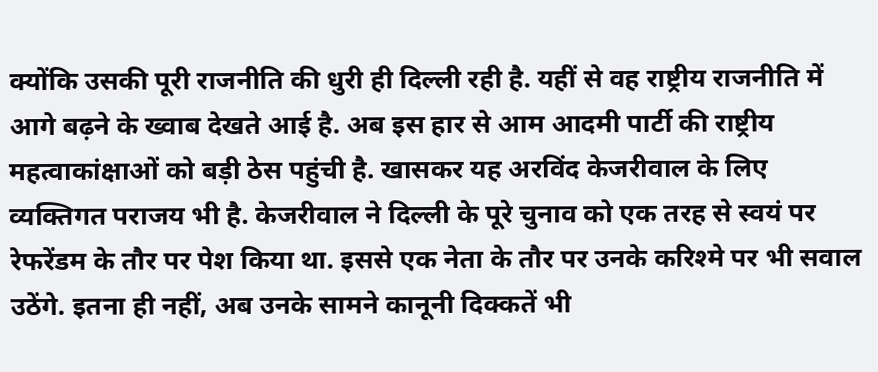क्योंकि उसकी पूरी राजनीति की धुरी ही दिल्ली रही है. यहीं से वह राष्ट्रीय राजनीति में आगे बढ़ने के ख्वाब देखते आई है. अब इस हार से आम आदमी पार्टी की राष्ट्रीय महत्वाकांक्षाओं को बड़ी ठेस पहुंची है. खासकर यह अरविंद केजरीवाल के लिए व्यक्तिगत पराजय भी है. केजरीवाल ने दिल्ली के पूरे चुनाव को एक तरह से स्वयं पर रेफरेंडम के तौर पर पेश किया था. इससे एक नेता के तौर पर उनके करिश्मे पर भी सवाल उठेंगे. इतना ही नहीं, अब उनके सामने कानूनी दिक्कतें भी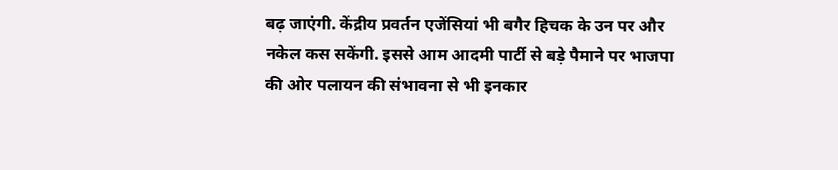बढ़ जाएंगी. केंद्रीय प्रवर्तन एजेंसियां भी बगैर हिचक के उन पर और नकेल कस सकेंगी. इससे आम आदमी पार्टी से बड़े पैमाने पर भाजपा की ओर पलायन की संभावना से भी इनकार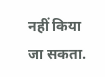नहीं किया जा सकता.